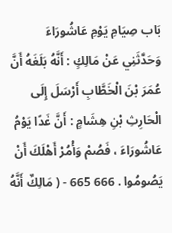بَاب صِيَامِ يَوْمِ عَاشُورَاءَ
وَحَدَّثَنِي عَنْ مَالِكٍ : أَنَّهُ بَلَغَهُ أَنَّ عُمَرَ بْنَ الْخَطَّابِ أَرْسَلَ إِلَى الْحَارِثِ بْنِ هِشَامٍ : أَنَّ غَدًا يَوْمُ عَاشُورَاءَ ، فَصُمْ وَأْمُرْ أَهْلَكَ أَنْ يَصُومُوا . 666 665 - ( مَالِكٌ أَنَّهُ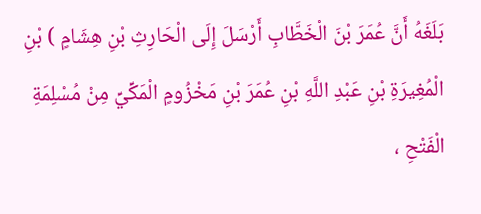بَلَغَهُ أَنَّ عُمَرَ بْنَ الْخَطَّابِ أَرْسَلَ إِلَى الْحَارِثِ بْنِ هِشَامٍ ) بْنِ الْمُغِيرَةِ بْنِ عَبْدِ اللَّهِ بْنِ عُمَرَ بْنِ مَخْزُومٍ الْمَكِّيِّ مِنْ مُسْلِمَةِ الْفَتْحِ ،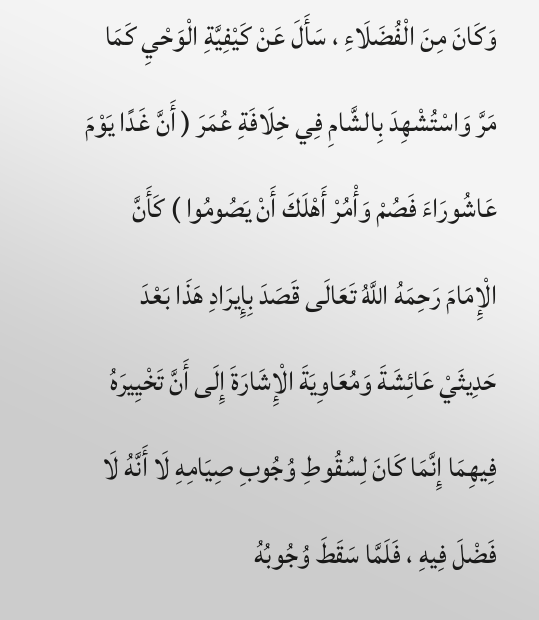وَكَانَ مِنَ الْفُضَلَاءِ ، سَأَلَ عَنْ كَيْفِيَّةِ الْوَحْيِ كَمَا مَرَّ وَاسْتُشْهِدَ بِالشَّامِ فِي خِلَافَةِ عُمَرَ ( أَنَّ غَدًا يَوْمَ عَاشُورَاءَ فَصُمْ وَأْمُرْ أَهْلَكَ أَنْ يَصُومُوا ) كَأَنَّ الْإِمَامَ رَحِمَهُ اللَّهُ تَعَالَى قَصَدَ بِإِيرَادِ هَذَا بَعْدَ حَدِيثَيْ عَائِشَةَ وَمُعَاوِيَةَ الْإِشَارَةَ إِلَى أَنَّ تَخْيِيرَهُ فِيهِمَا إِنَّمَا كَانَ لِسُقُوطِ وُجُوبِ صِيَامِهِ لَا أَنَّهُ لَا فَضْلَ فِيهِ ، فَلَمَّا سَقَطَ وُجُوبُهُ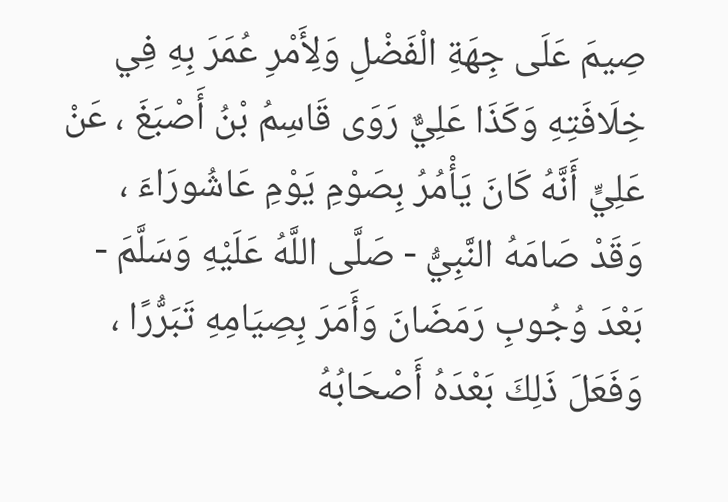صِيمَ عَلَى جِهَةِ الْفَضْلِ وَلِأَمْرِ عُمَرَ بِهِ فِي خِلَافَتِهِ وَكَذَا عَلِيٌّ رَوَى قَاسِمُ بْنُ أَصْبَغَ ، عَنْ عَلِيٍّ أَنَّهُ كَانَ يَأْمُرُ بِصَوْمِ يَوْمِ عَاشُورَاءَ ، وَقَدْ صَامَهُ النَّبِيُّ - صَلَّى اللَّهُ عَلَيْهِ وَسَلَّمَ - بَعْدَ وُجُوبِ رَمَضَانَ وَأَمَرَ بِصِيَامِهِ تَبَرُّرًا ، وَفَعَلَ ذَلِكَ بَعْدَهُ أَصْحَابُهُ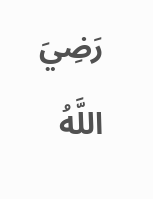رَضِيَ اللَّهُ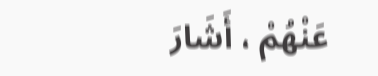عَنْهُمْ ، أَشَارَ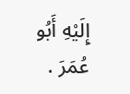إِلَيْهِ أَبُو عُمَرَ .